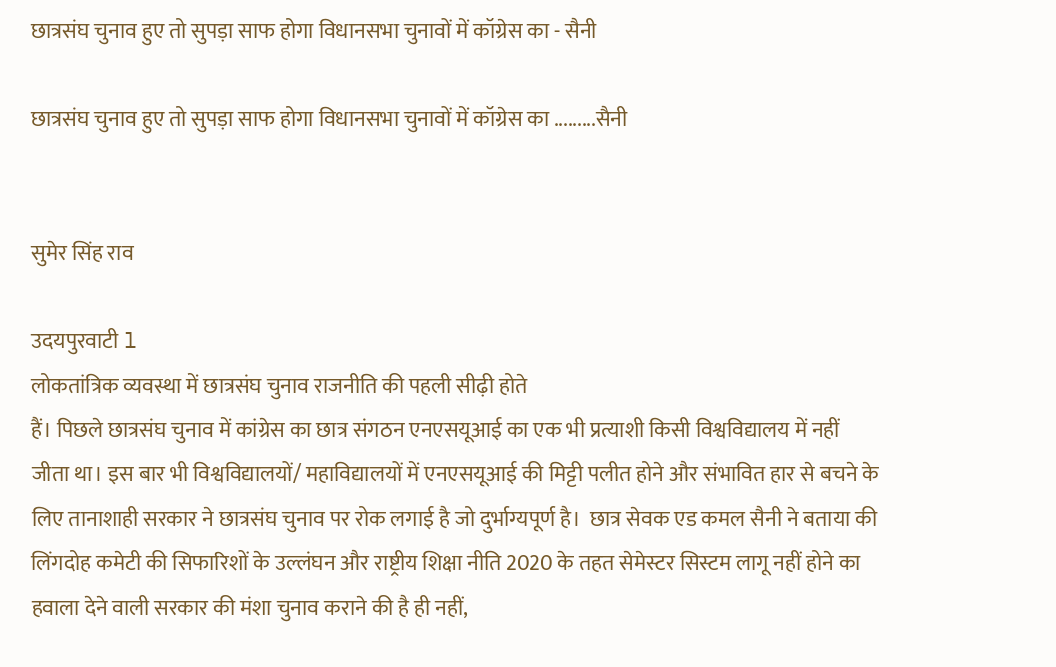छात्रसंघ चुनाव हुए तो सुपड़ा साफ होगा विधानसभा चुनावों में कॉग्रेस का - सैनी

छात्रसंघ चुनाव हुए तो सुपड़ा साफ होगा विधानसभा चुनावों में कॉग्रेस का .........सैनी


सुमेर सिंह राव

उदयपुरवाटी l
लोकतांत्रिक व्यवस्था में छात्रसंघ चुनाव राजनीति की पहली सीढ़ी होते
हैं। पिछले छात्रसंघ चुनाव में कांग्रेस का छात्र संगठन एनएसयूआई का एक भी प्रत्याशी किसी विश्वविद्यालय में नहीं जीता था। इस बार भी विश्वविद्यालयों/ महाविद्यालयों में एनएसयूआई की मिट्टी पलीत होने और संभावित हार से बचने के लिए तानाशाही सरकार ने छात्रसंघ चुनाव पर रोक लगाई है जो दुर्भाग्यपूर्ण है।  छात्र सेवक एड कमल सैनी ने बताया की लिंगदोह कमेटी की सिफारिशों के उल्लंघन और राष्ट्रीय शिक्षा नीति 2020 के तहत सेमेस्टर सिस्टम लागू नहीं होने का हवाला देने वाली सरकार की मंशा चुनाव कराने की है ही नहीं,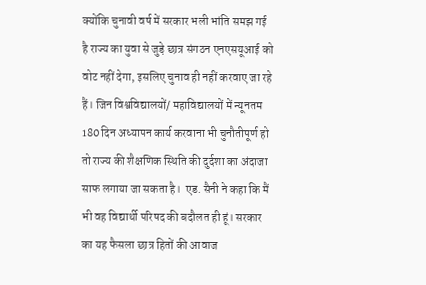क्योंकि चुनावी वर्ष में सरकार भली भांति समझ गई है राज्य का युवा से जुड़े छात्र संगठन एनएसयूआई को वोट नहीं देगा, इसलिए चुनाव ही नहीं करवाए जा रहे हैं। जिन विश्वविद्यालयों/ महाविद्यालयों में न्यूनतम 180 दिन अध्यापन कार्य करवाना भी चुनौतीपूर्ण हो तो राज्य की शैक्षणिक स्थिति की दुर्दशा का अंदाजा साफ लगाया जा सकता है।  एड. सैनी ने कहा कि मैं भी वह विद्यार्थी परिषद की बदौलत ही हूं। सरकार का यह फैसला छात्र हितों की आवाज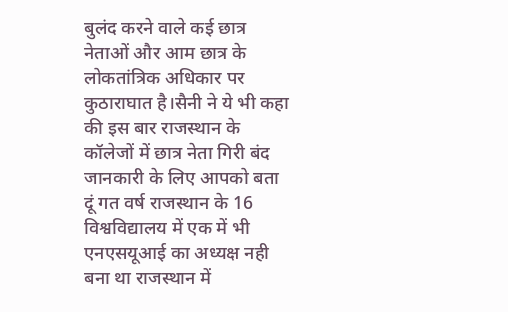बुलंद करने वाले कई छात्र नेताओं और आम छात्र के लोकतांत्रिक अधिकार पर कुठाराघात है।सैनी ने ये भी कहा की इस बार राजस्थान के कॉलेजों में छात्र नेता गिरी बंद जानकारी के लिए आपको बता दूं गत वर्ष राजस्थान के 16 विश्वविद्यालय में एक में भी एनएसयूआई का अध्यक्ष नही बना था राजस्थान में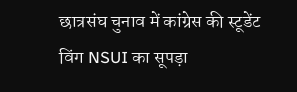छात्रसंघ चुनाव में कांग्रेस की स्टूडेंट विंग NSUI का सूपड़ा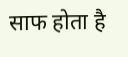साफ होता है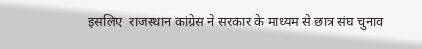इसलिए  राजस्थान कांग्रेस ने सरकार के माध्यम से छात्र संघ चुनाव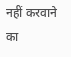नहीं करवाने का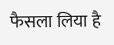फैसला लिया है